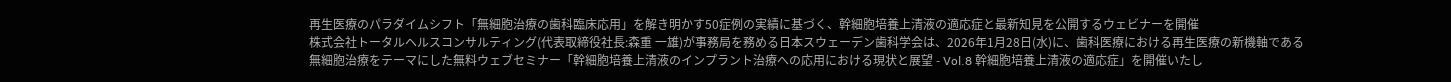再生医療のパラダイムシフト「無細胞治療の歯科臨床応用」を解き明かす50症例の実績に基づく、幹細胞培養上清液の適応症と最新知見を公開するウェビナーを開催
株式会社トータルヘルスコンサルティング(代表取締役社長:森重 一雄)が事務局を務める日本スウェーデン歯科学会は、2026年1月28日(水)に、歯科医療における再生医療の新機軸である無細胞治療をテーマにした無料ウェブセミナー「幹細胞培養上清液のインプラント治療への応用における現状と展望 - Vol.8 幹細胞培養上清液の適応症」を開催いたし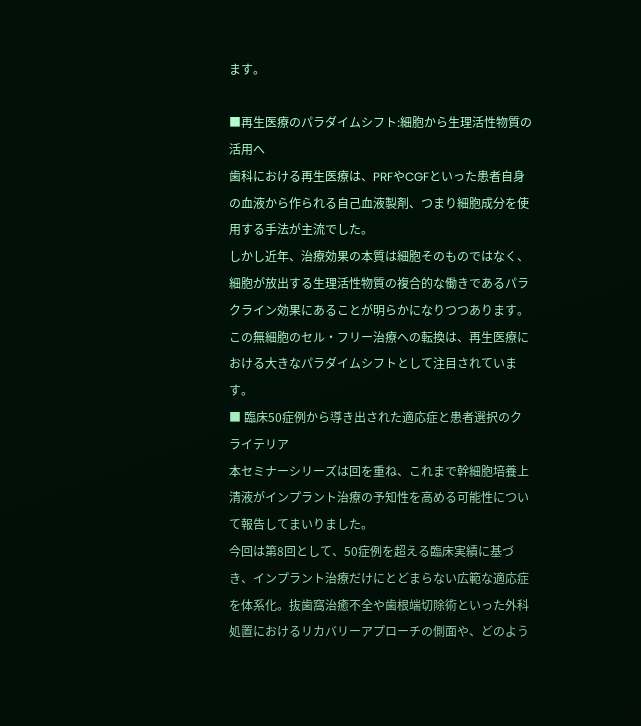ます。

■再生医療のパラダイムシフト:細胞から生理活性物質の活用へ
歯科における再生医療は、PRFやCGFといった患者自身の血液から作られる自己血液製剤、つまり細胞成分を使用する手法が主流でした。
しかし近年、治療効果の本質は細胞そのものではなく、細胞が放出する生理活性物質の複合的な働きであるパラクライン効果にあることが明らかになりつつあります。
この無細胞のセル・フリー治療への転換は、再生医療における大きなパラダイムシフトとして注目されています。
■ 臨床50症例から導き出された適応症と患者選択のクライテリア
本セミナーシリーズは回を重ね、これまで幹細胞培養上清液がインプラント治療の予知性を高める可能性について報告してまいりました。
今回は第8回として、50症例を超える臨床実績に基づき、インプラント治療だけにとどまらない広範な適応症を体系化。抜歯窩治癒不全や歯根端切除術といった外科処置におけるリカバリーアプローチの側面や、どのよう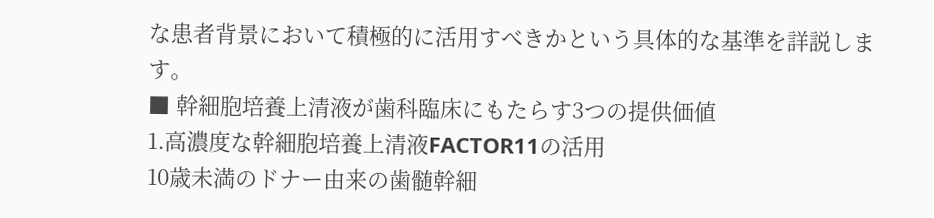な患者背景において積極的に活用すべきかという具体的な基準を詳説します。
■ 幹細胞培養上清液が歯科臨床にもたらす3つの提供価値
1.高濃度な幹細胞培養上清液FACTOR11の活用
10歳未満のドナー由来の歯髄幹細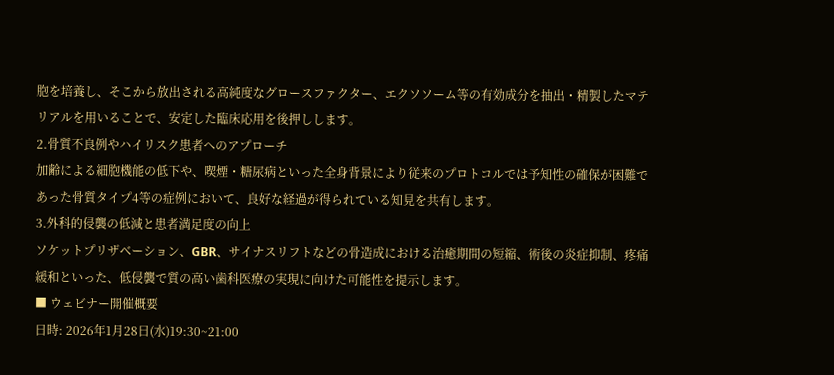胞を培養し、そこから放出される高純度なグロースファクター、エクソソーム等の有効成分を抽出・精製したマテリアルを用いることで、安定した臨床応用を後押しします。
2.骨質不良例やハイリスク患者へのアプローチ
加齢による細胞機能の低下や、喫煙・糖尿病といった全身背景により従来のプロトコルでは予知性の確保が困難であった骨質タイプ4等の症例において、良好な経過が得られている知見を共有します。
3.外科的侵襲の低減と患者満足度の向上
ソケットプリザベーション、GBR、サイナスリフトなどの骨造成における治癒期間の短縮、術後の炎症抑制、疼痛緩和といった、低侵襲で質の高い歯科医療の実現に向けた可能性を提示します。
■ ウェビナー開催概要
日時: 2026年1月28日(水)19:30~21:00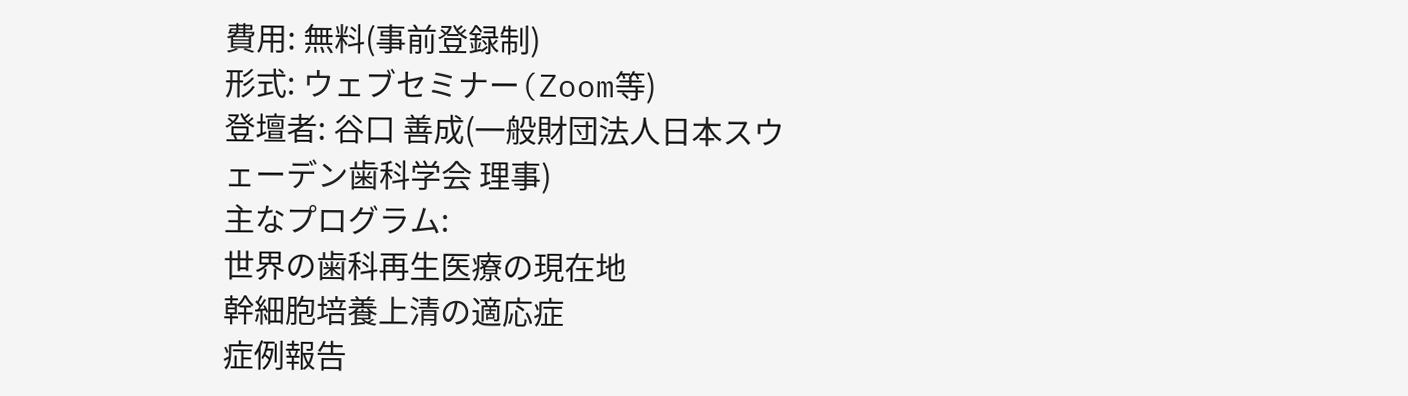費用: 無料(事前登録制)
形式: ウェブセミナー(Zoom等)
登壇者: 谷口 善成(一般財団法人日本スウェーデン歯科学会 理事)
主なプログラム:
世界の歯科再生医療の現在地
幹細胞培養上清の適応症
症例報告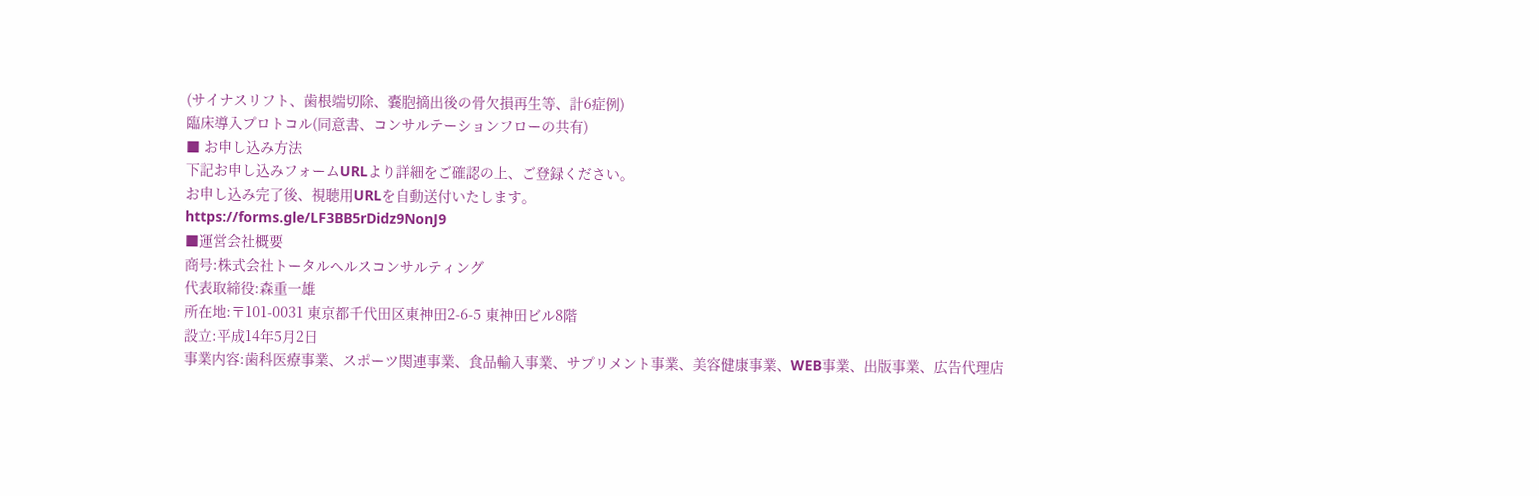(サイナスリフト、歯根端切除、嚢胞摘出後の骨欠損再生等、計6症例)
臨床導入プロトコル(同意書、コンサルテーションフローの共有)
■ お申し込み方法
下記お申し込みフォームURLより詳細をご確認の上、ご登録ください。
お申し込み完了後、視聴用URLを自動送付いたします。
https://forms.gle/LF3BB5rDidz9NonJ9
■運営会社概要
商号:株式会社トータルヘルスコンサルティング
代表取締役:森重一雄
所在地:〒101-0031 東京都千代田区東神田2-6-5 東神田ビル8階
設立:平成14年5月2日
事業内容:歯科医療事業、スポーツ関連事業、食品輸入事業、サプリメント事業、美容健康事業、WEB事業、出版事業、広告代理店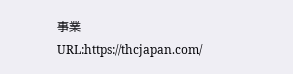事業
URL:https://thcjapan.com/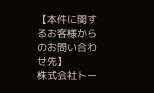【本件に関するお客様からのお問い合わせ先】
株式会社トー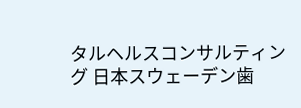タルヘルスコンサルティング 日本スウェーデン歯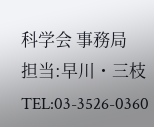科学会 事務局
担当:早川・三枝
TEL:03-3526-0360